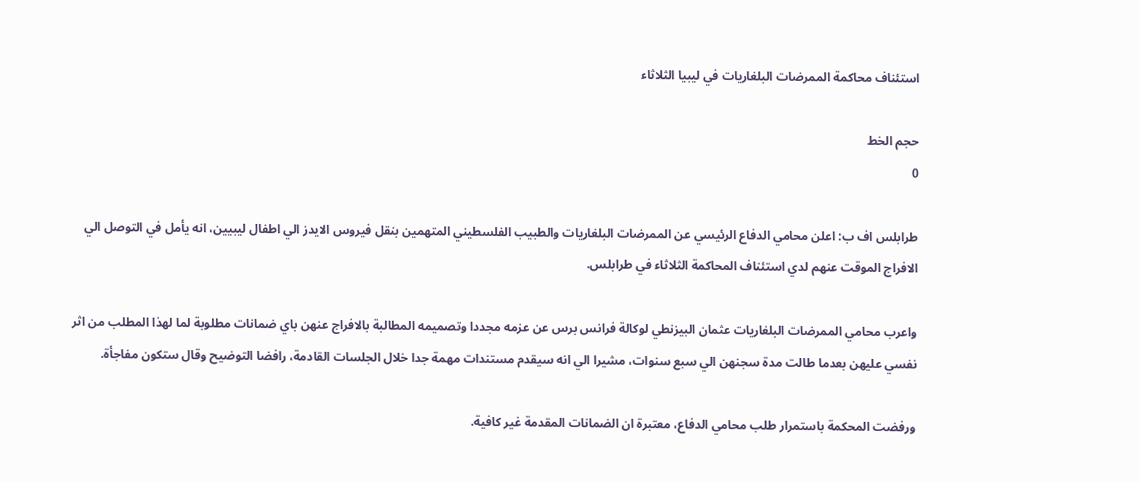استئناف محاكمة الممرضات البلغاريات في ليبيا الثلاثاء

حجم الخط
0

طرابلس اف ب: اعلن محامي الدفاع الرئيسي عن الممرضات البلغاريات والطبيب الفلسطيني المتهمين بنقل فيروس الايدز الي اطفال ليبيين، انه يأمل في التوصل الي الافراج الموقت عنهم لدي استئناف المحاكمة الثلاثاء في طرابلس.

واعرب محامي الممرضات البلغاريات عثمان البيزنطي لوكالة فرانس برس عن عزمه مجددا وتصميمه المطالبة بالافراج عنهن باي ضمانات مطلوبة لما لهذا المطلب من اثر نفسي عليهن بعدما طالت مدة سجنهن الي سبع سنوات، مشيرا الي انه سيقدم مستندات مهمة جدا خلال الجلسات القادمة، رافضا التوضيح وقال ستكون مفاجأة.

ورفضت المحكمة باستمرار طلب محامي الدفاع، معتبرة ان الضمانات المقدمة غير كافية.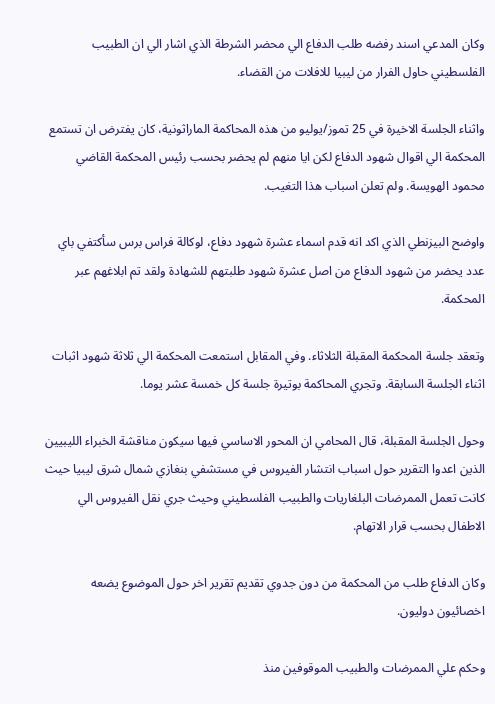وكان المدعي اسند رفضه طلب الدفاع الي محضر الشرطة الذي اشار الي ان الطبيب الفلسطيني حاول الفرار من ليبيا للافلات من القضاء.

واثناء الجلسة الاخيرة في 25 تموز/يوليو من هذه المحاكمة الماراثونية، كان يفترض ان تستمع المحكمة الي اقوال شهود الدفاع لكن ايا منهم لم يحضر بحسب رئيس المحكمة القاضي محمود الهويسة. ولم تعلن اسباب هذا التغيب.

واوضح البيزنطي الذي اكد انه قدم اسماء عشرة شهود دفاع، لوكالة فراس برس سأكتفي باي عدد يحضر من شهود الدفاع من اصل عشرة شهود طلبتهم للشهادة ولقد تم ابلاغهم عبر المحكمة.

وتعقد جلسة المحكمة المقبلة الثلاثاء. وفي المقابل استمعت المحكمة الي ثلاثة شهود اثبات اثناء الجلسة السابقة. وتجري المحاكمة بوتيرة جلسة كل خمسة عشر يوما.

وحول الجلسة المقبلة، قال المحامي ان المحور الاساسي فيها سيكون مناقشة الخبراء الليبيين الذين اعدوا التقرير حول اسباب انتشار الفيروس في مستشفي بنغازي شمال شرق ليبيا حيث كانت تعمل الممرضات البلغاريات والطبيب الفلسطيني وحيث جري نقل الفيروس الي الاطفال بحسب قرار الاتهام.

وكان الدفاع طلب من المحكمة من دون جدوي تقديم تقرير اخر حول الموضوع يضعه اخصائيون دوليون.

وحكم علي الممرضات والطبيب الموقوفين منذ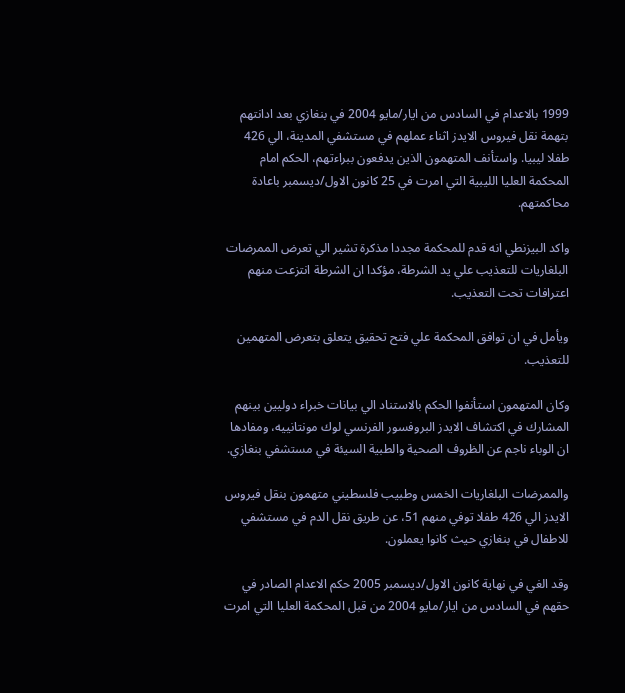1999 بالاعدام في السادس من ايار/مايو 2004 في بنغازي بعد ادانتهم بتهمة نقل فيروس الايدز اثناء عملهم في مستشفي المدينة، الي 426 طفلا ليبيا. واستأنف المتهمون الذين يدفعون ببراءتهم، الحكم امام المحكمة العليا الليبية التي امرت في 25 كانون الاول/ديسمبر باعادة محاكمتهم.

واكد البيزنطي انه قدم للمحكمة مجددا مذكرة تشير الي تعرض الممرضات البلغاريات للتعذيب علي يد الشرطة، مؤكدا ان الشرطة انتزعت منهم اعترافات تحت التعذيب.

ويأمل في ان توافق المحكمة علي فتح تحقيق يتعلق بتعرض المتهمين للتعذيب.

وكان المتهمون استأنفوا الحكم بالاستناد الي بيانات خبراء دوليين بينهم المشارك في اكتشاف الايدز البروفسور الفرنسي لوك مونتانييه، ومفادها ان الوباء ناجم عن الظروف الصحية والطبية السيئة في مستشفي بنغازي.

والممرضات البلغاريات الخمس وطبيب فلسطيني متهمون بنقل فيروس الايدز الي 426 طفلا توفي منهم 51، عن طريق نقل الدم في مستشفي للاطفال في بنغازي حيث كانوا يعملون.

وقد الغي في نهاية كانون الاول/ديسمبر 2005 حكم الاعدام الصادر في حقهم في السادس من ايار/مايو 2004 من قبل المحكمة العليا التي امرت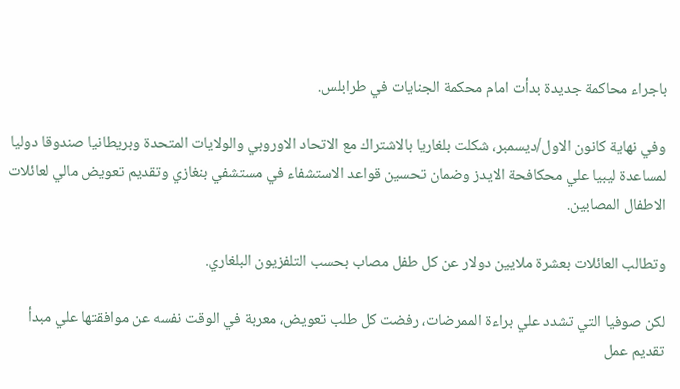باجراء محاكمة جديدة بدأت امام محكمة الجنايات في طرابلس.

وفي نهاية كانون الاول/ديسمبر، شكلت بلغاريا بالاشتراك مع الاتحاد الاوروبي والولايات المتحدة وبريطانيا صندوقا دوليا لمساعدة ليبيا علي محكافحة الايدز وضمان تحسين قواعد الاستشفاء في مستشفي بنغازي وتقديم تعويض مالي لعائلات الاطفال المصابين.

وتطالب العائلات بعشرة ملايين دولار عن كل طفل مصاب بحسب التلفزيون البلغاري.

لكن صوفيا التي تشدد علي براءة الممرضات، رفضت كل طلب تعويض، معربة في الوقت نفسه عن موافقتها علي مبدأ تقديم عمل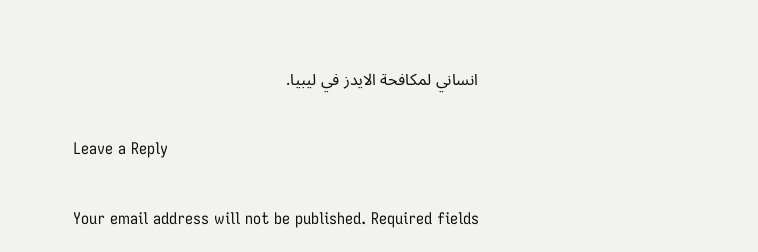انساني لمكافحة الايدز في ليبيا.

Leave a Reply

Your email address will not be published. Required fields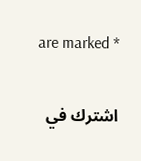are marked *

اشترك في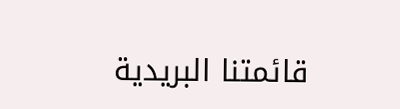قائمتنا البريدية